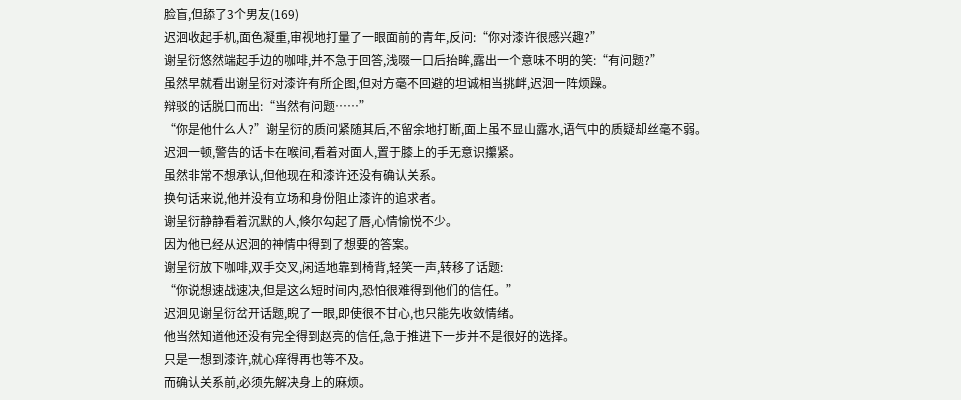脸盲,但舔了3个男友(169)
迟洄收起手机,面色凝重,审视地打量了一眼面前的青年,反问:“你对漆许很感兴趣?”
谢呈衍悠然端起手边的咖啡,并不急于回答,浅啜一口后抬眸,露出一个意味不明的笑:“有问题?”
虽然早就看出谢呈衍对漆许有所企图,但对方毫不回避的坦诚相当挑衅,迟洄一阵烦躁。
辩驳的话脱口而出:“当然有问题……”
“你是他什么人?”谢呈衍的质问紧随其后,不留余地打断,面上虽不显山露水,语气中的质疑却丝毫不弱。
迟洄一顿,警告的话卡在喉间,看着对面人,置于膝上的手无意识攥紧。
虽然非常不想承认,但他现在和漆许还没有确认关系。
换句话来说,他并没有立场和身份阻止漆许的追求者。
谢呈衍静静看着沉默的人,倏尔勾起了唇,心情愉悦不少。
因为他已经从迟洄的神情中得到了想要的答案。
谢呈衍放下咖啡,双手交叉,闲适地靠到椅背,轻笑一声,转移了话题:
“你说想速战速决,但是这么短时间内,恐怕很难得到他们的信任。”
迟洄见谢呈衍岔开话题,睨了一眼,即使很不甘心,也只能先收敛情绪。
他当然知道他还没有完全得到赵亮的信任,急于推进下一步并不是很好的选择。
只是一想到漆许,就心痒得再也等不及。
而确认关系前,必须先解决身上的麻烦。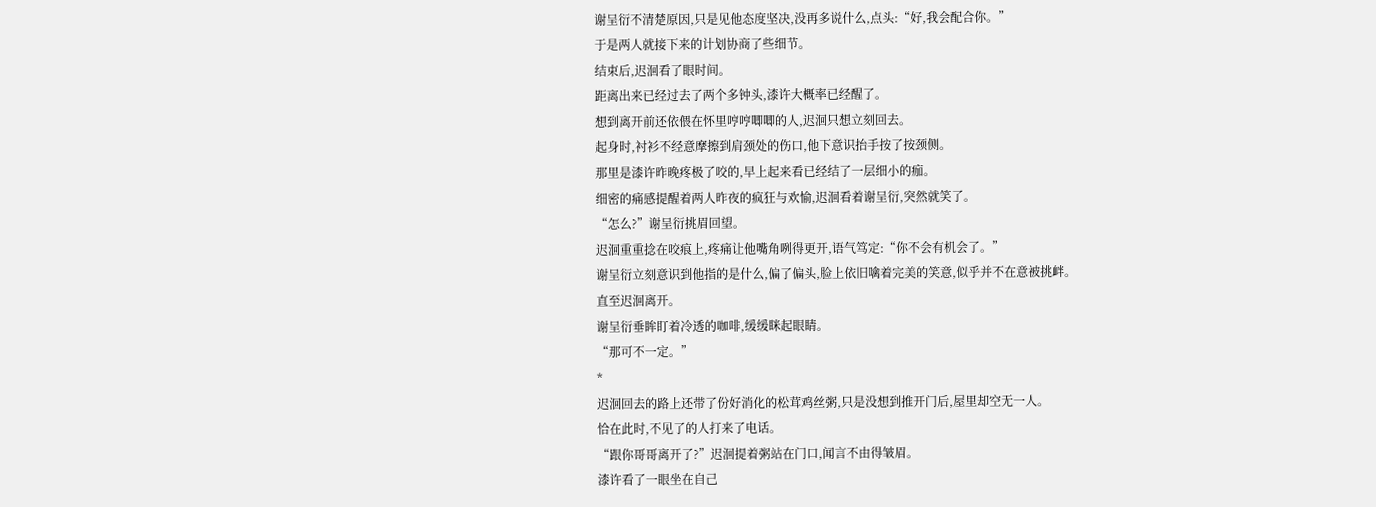谢呈衍不清楚原因,只是见他态度坚决,没再多说什么,点头:“好,我会配合你。”
于是两人就接下来的计划协商了些细节。
结束后,迟洄看了眼时间。
距离出来已经过去了两个多钟头,漆许大概率已经醒了。
想到离开前还依偎在怀里哼哼唧唧的人,迟洄只想立刻回去。
起身时,衬衫不经意摩擦到肩颈处的伤口,他下意识抬手按了按颈侧。
那里是漆许昨晚疼极了咬的,早上起来看已经结了一层细小的痂。
细密的痛感提醒着两人昨夜的疯狂与欢愉,迟洄看着谢呈衍,突然就笑了。
“怎么?”谢呈衍挑眉回望。
迟洄重重捻在咬痕上,疼痛让他嘴角咧得更开,语气笃定:“你不会有机会了。”
谢呈衍立刻意识到他指的是什么,偏了偏头,脸上依旧噙着完美的笑意,似乎并不在意被挑衅。
直至迟洄离开。
谢呈衍垂眸盯着冷透的咖啡,缓缓眯起眼睛。
“那可不一定。”
*
迟洄回去的路上还带了份好消化的松茸鸡丝粥,只是没想到推开门后,屋里却空无一人。
恰在此时,不见了的人打来了电话。
“跟你哥哥离开了?”迟洄提着粥站在门口,闻言不由得皱眉。
漆许看了一眼坐在自己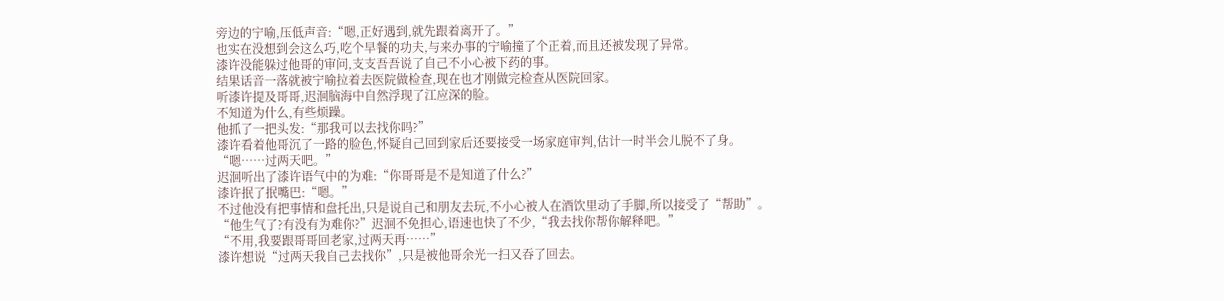旁边的宁喻,压低声音:“嗯,正好遇到,就先跟着离开了。”
也实在没想到会这么巧,吃个早餐的功夫,与来办事的宁喻撞了个正着,而且还被发现了异常。
漆许没能躲过他哥的审问,支支吾吾说了自己不小心被下药的事。
结果话音一落就被宁喻拉着去医院做检查,现在也才刚做完检查从医院回家。
听漆许提及哥哥,迟洄脑海中自然浮现了江应深的脸。
不知道为什么,有些烦躁。
他抓了一把头发:“那我可以去找你吗?”
漆许看着他哥沉了一路的脸色,怀疑自己回到家后还要接受一场家庭审判,估计一时半会儿脱不了身。
“嗯……过两天吧。”
迟洄听出了漆许语气中的为难:“你哥哥是不是知道了什么?”
漆许抿了抿嘴巴:“嗯。”
不过他没有把事情和盘托出,只是说自己和朋友去玩,不小心被人在酒饮里动了手脚,所以接受了“帮助”。
“他生气了?有没有为难你?”迟洄不免担心,语速也快了不少,“我去找你帮你解释吧。”
“不用,我要跟哥哥回老家,过两天再……”
漆许想说“过两天我自己去找你”,只是被他哥余光一扫又吞了回去。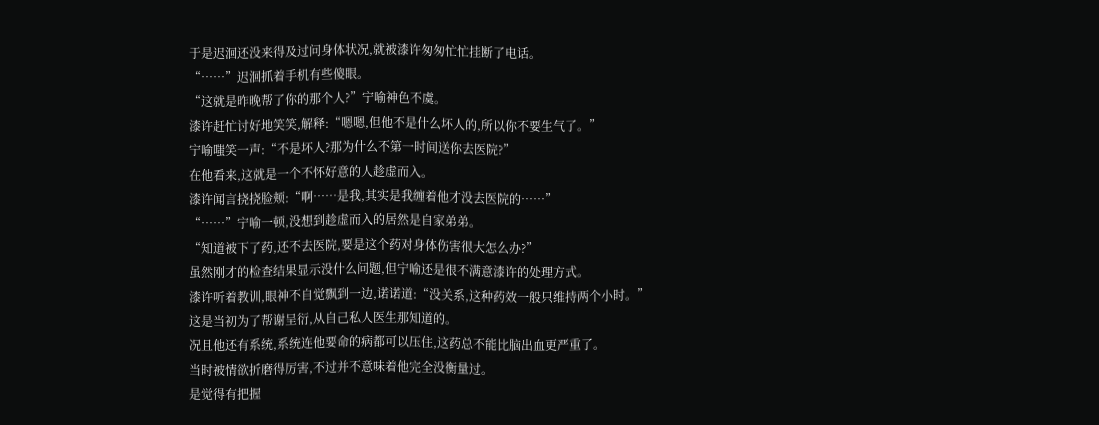于是迟洄还没来得及过问身体状况,就被漆许匆匆忙忙挂断了电话。
“……”迟洄抓着手机有些傻眼。
“这就是昨晚帮了你的那个人?”宁喻神色不虞。
漆许赶忙讨好地笑笑,解释:“嗯嗯,但他不是什么坏人的,所以你不要生气了。”
宁喻嗤笑一声:“不是坏人?那为什么不第一时间送你去医院?”
在他看来,这就是一个不怀好意的人趁虚而入。
漆许闻言挠挠脸颊:“啊……是我,其实是我缠着他才没去医院的……”
“……”宁喻一顿,没想到趁虚而入的居然是自家弟弟。
“知道被下了药,还不去医院,要是这个药对身体伤害很大怎么办?”
虽然刚才的检查结果显示没什么问题,但宁喻还是很不满意漆许的处理方式。
漆许听着教训,眼神不自觉飘到一边,诺诺道:“没关系,这种药效一般只维持两个小时。”
这是当初为了帮谢呈衍,从自己私人医生那知道的。
况且他还有系统,系统连他要命的病都可以压住,这药总不能比脑出血更严重了。
当时被情欲折磨得厉害,不过并不意味着他完全没衡量过。
是觉得有把握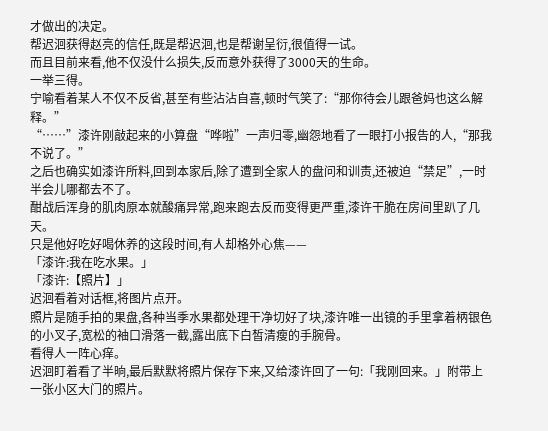才做出的决定。
帮迟洄获得赵亮的信任,既是帮迟洄,也是帮谢呈衍,很值得一试。
而且目前来看,他不仅没什么损失,反而意外获得了3000天的生命。
一举三得。
宁喻看着某人不仅不反省,甚至有些沾沾自喜,顿时气笑了:“那你待会儿跟爸妈也这么解释。”
“……”漆许刚敲起来的小算盘“哗啦”一声归零,幽怨地看了一眼打小报告的人,“那我不说了。”
之后也确实如漆许所料,回到本家后,除了遭到全家人的盘问和训责,还被迫“禁足”,一时半会儿哪都去不了。
酣战后浑身的肌肉原本就酸痛异常,跑来跑去反而变得更严重,漆许干脆在房间里趴了几天。
只是他好吃好喝休养的这段时间,有人却格外心焦——
「漆许:我在吃水果。」
「漆许:【照片】」
迟洄看着对话框,将图片点开。
照片是随手拍的果盘,各种当季水果都处理干净切好了块,漆许唯一出镜的手里拿着柄银色的小叉子,宽松的袖口滑落一截,露出底下白皙清瘦的手腕骨。
看得人一阵心痒。
迟洄盯着看了半晌,最后默默将照片保存下来,又给漆许回了一句:「我刚回来。」附带上一张小区大门的照片。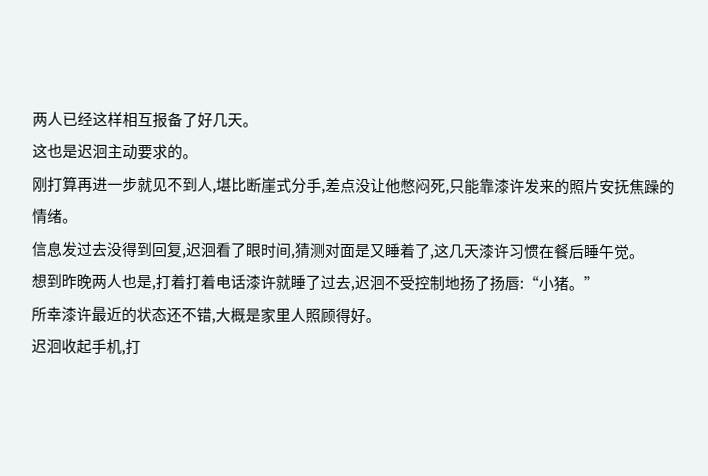两人已经这样相互报备了好几天。
这也是迟洄主动要求的。
刚打算再进一步就见不到人,堪比断崖式分手,差点没让他憋闷死,只能靠漆许发来的照片安抚焦躁的情绪。
信息发过去没得到回复,迟洄看了眼时间,猜测对面是又睡着了,这几天漆许习惯在餐后睡午觉。
想到昨晚两人也是,打着打着电话漆许就睡了过去,迟洄不受控制地扬了扬唇:“小猪。”
所幸漆许最近的状态还不错,大概是家里人照顾得好。
迟洄收起手机,打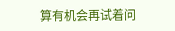算有机会再试着问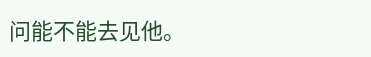问能不能去见他。